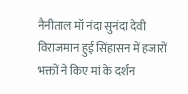नैनीताल मॉ नंदा सुनंदा देवी विराजमान हुई सिंहासन में हजारों भक्तों ने किए मां के दर्शन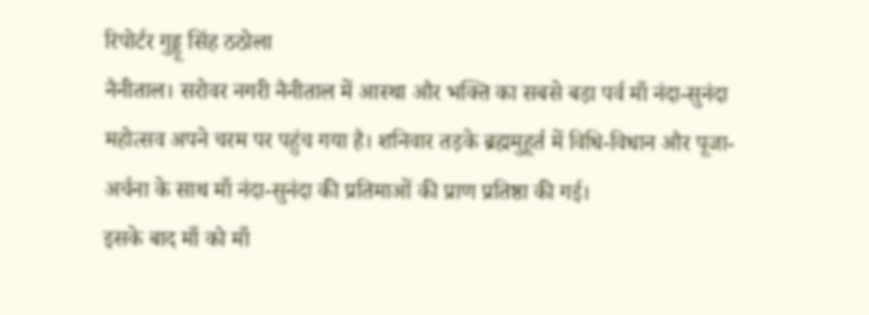रिपोर्टर गुड्डू सिंह ठठोला
नैनीताल। सरोवर नगरी नैनीताल में आस्था और भक्ति का सबसे बड़ा पर्व माँ नंदा-सुनंदा महोत्सव अपने चरम पर पहुंच गया है। शनिवार तड़के ब्रह्ममुहूर्त में विधि-विधान और पूजा-अर्चना के साथ माँ नंदा-सुनंदा की प्रतिमाओं की प्राण प्रतिष्ठा की गई।
इसके बाद माँ को माँ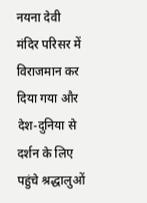नयना देवी मंदिर परिसर में विराजमान कर दिया गया और देश-दुनिया से दर्शन के लिए पहुंचे श्रद्धालुओं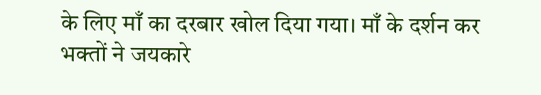के लिए माँ का दरबार खोल दिया गया। माँ के दर्शन कर भक्तों ने जयकारे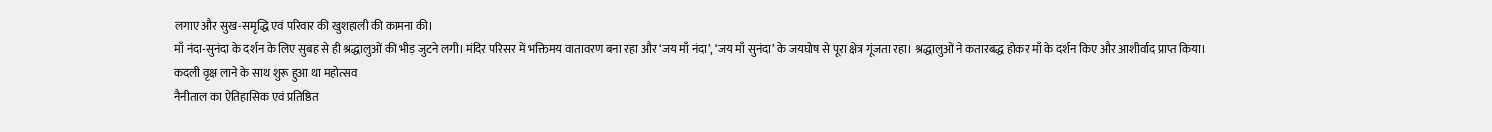लगाए और सुख-समृद्धि एवं परिवार की खुशहाली की कामना की।
माँ नंदा-सुनंदा के दर्शन के लिए सुबह से ही श्रद्धालुओं की भीड़ जुटने लगी। मंदिर परिसर में भक्तिमय वातावरण बना रहा और ‘जय माँ नंदा’, ‘जय माँ सुनंदा’ के जयघोष से पूरा क्षेत्र गूंजता रहा। श्रद्धालुओं ने कतारबद्ध होकर माँ के दर्शन किए और आशीर्वाद प्राप्त किया।
कदली वृक्ष लाने के साथ शुरू हुआ था महोत्सव
नैनीताल का ऐतिहासिक एवं प्रतिष्ठित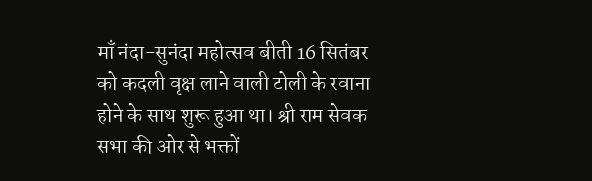माँ नंदा-सुनंदा महोत्सव बीती 16 सितंबर को कदली वृक्ष लाने वाली टोली के रवाना होने के साथ शुरू हुआ था। श्री राम सेवक सभा की ओर से भक्तों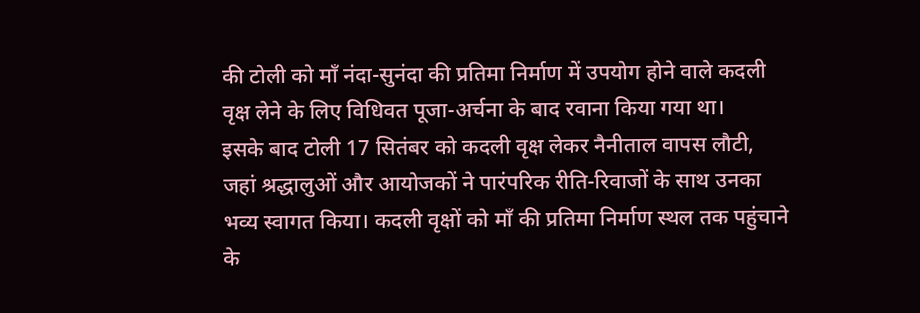की टोली को माँ नंदा-सुनंदा की प्रतिमा निर्माण में उपयोग होने वाले कदली वृक्ष लेने के लिए विधिवत पूजा-अर्चना के बाद रवाना किया गया था।
इसके बाद टोली 17 सितंबर को कदली वृक्ष लेकर नैनीताल वापस लौटी, जहां श्रद्धालुओं और आयोजकों ने पारंपरिक रीति-रिवाजों के साथ उनका भव्य स्वागत किया। कदली वृक्षों को माँ की प्रतिमा निर्माण स्थल तक पहुंचाने के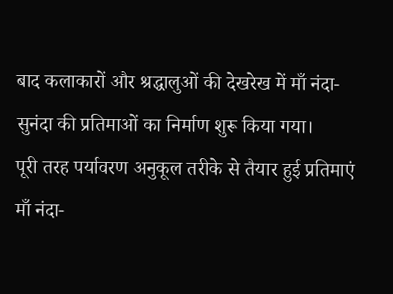बाद कलाकारों और श्रद्धालुओं की देखरेख में माँ नंदा-सुनंदा की प्रतिमाओं का निर्माण शुरू किया गया।
पूरी तरह पर्यावरण अनुकूल तरीके से तैयार हुई प्रतिमाएं
माँ नंदा-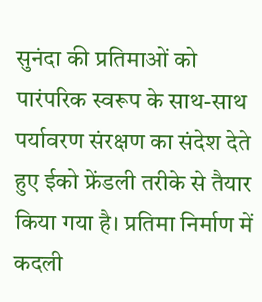सुनंदा की प्रतिमाओं को पारंपरिक स्वरूप के साथ-साथ पर्यावरण संरक्षण का संदेश देते हुए ईको फ्रेंडली तरीके से तैयार किया गया है। प्रतिमा निर्माण में कदली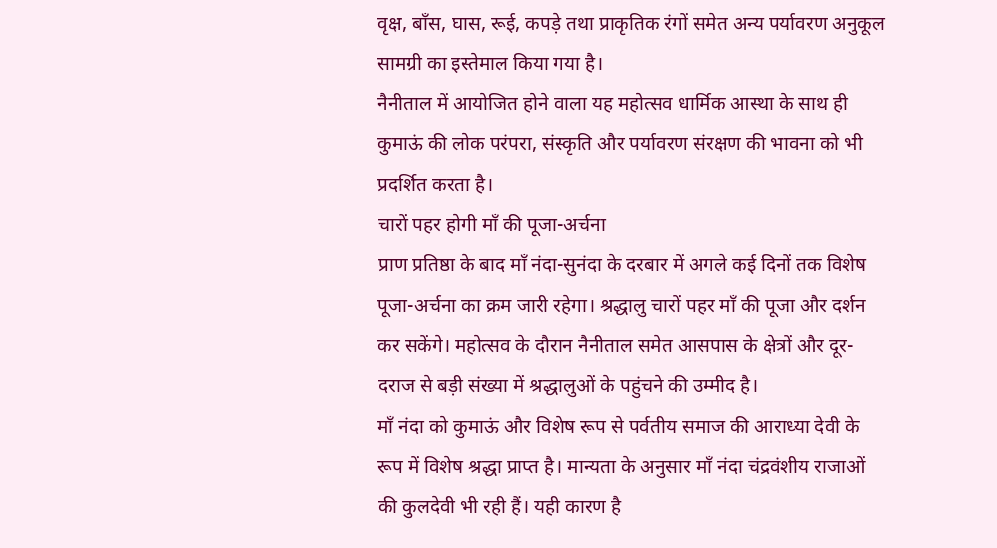वृक्ष, बाँस, घास, रूई, कपड़े तथा प्राकृतिक रंगों समेत अन्य पर्यावरण अनुकूल सामग्री का इस्तेमाल किया गया है।
नैनीताल में आयोजित होने वाला यह महोत्सव धार्मिक आस्था के साथ ही कुमाऊं की लोक परंपरा, संस्कृति और पर्यावरण संरक्षण की भावना को भी प्रदर्शित करता है।
चारों पहर होगी माँ की पूजा-अर्चना
प्राण प्रतिष्ठा के बाद माँ नंदा-सुनंदा के दरबार में अगले कई दिनों तक विशेष पूजा-अर्चना का क्रम जारी रहेगा। श्रद्धालु चारों पहर माँ की पूजा और दर्शन कर सकेंगे। महोत्सव के दौरान नैनीताल समेत आसपास के क्षेत्रों और दूर-दराज से बड़ी संख्या में श्रद्धालुओं के पहुंचने की उम्मीद है।
माँ नंदा को कुमाऊं और विशेष रूप से पर्वतीय समाज की आराध्या देवी के रूप में विशेष श्रद्धा प्राप्त है। मान्यता के अनुसार माँ नंदा चंद्रवंशीय राजाओं की कुलदेवी भी रही हैं। यही कारण है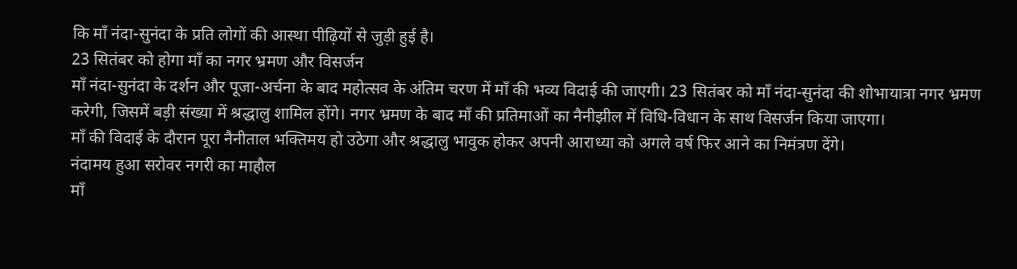कि माँ नंदा-सुनंदा के प्रति लोगों की आस्था पीढ़ियों से जुड़ी हुई है।
23 सितंबर को होगा माँ का नगर भ्रमण और विसर्जन
माँ नंदा-सुनंदा के दर्शन और पूजा-अर्चना के बाद महोत्सव के अंतिम चरण में माँ की भव्य विदाई की जाएगी। 23 सितंबर को माँ नंदा-सुनंदा की शोभायात्रा नगर भ्रमण करेगी, जिसमें बड़ी संख्या में श्रद्धालु शामिल होंगे। नगर भ्रमण के बाद माँ की प्रतिमाओं का नैनीझील में विधि-विधान के साथ विसर्जन किया जाएगा।
माँ की विदाई के दौरान पूरा नैनीताल भक्तिमय हो उठेगा और श्रद्धालु भावुक होकर अपनी आराध्या को अगले वर्ष फिर आने का निमंत्रण देंगे।
नंदामय हुआ सरोवर नगरी का माहौल
माँ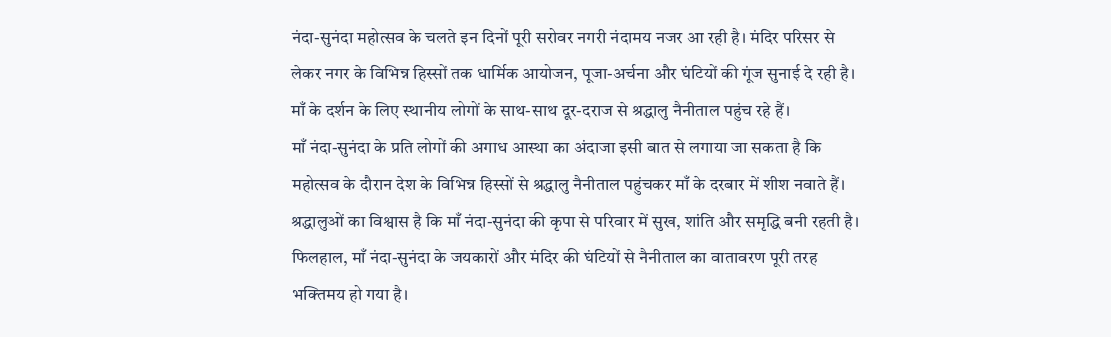नंदा-सुनंदा महोत्सव के चलते इन दिनों पूरी सरोवर नगरी नंदामय नजर आ रही है। मंदिर परिसर से लेकर नगर के विभिन्न हिस्सों तक धार्मिक आयोजन, पूजा-अर्चना और घंटियों की गूंज सुनाई दे रही है। माँ के दर्शन के लिए स्थानीय लोगों के साथ-साथ दूर-दराज से श्रद्धालु नैनीताल पहुंच रहे हैं।
माँ नंदा-सुनंदा के प्रति लोगों की अगाध आस्था का अंदाजा इसी बात से लगाया जा सकता है कि महोत्सव के दौरान देश के विभिन्न हिस्सों से श्रद्धालु नैनीताल पहुंचकर माँ के दरबार में शीश नवाते हैं। श्रद्धालुओं का विश्वास है कि माँ नंदा-सुनंदा की कृपा से परिवार में सुख, शांति और समृद्धि बनी रहती है।
फिलहाल, माँ नंदा-सुनंदा के जयकारों और मंदिर की घंटियों से नैनीताल का वातावरण पूरी तरह भक्तिमय हो गया है।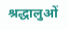श्रद्धालुओं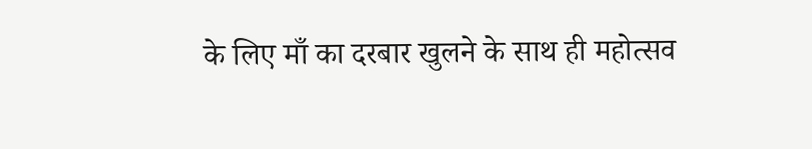के लिए माँ का दरबार खुलने के साथ ही महोत्सव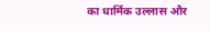का धार्मिक उल्लास और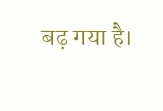बढ़ गया है।